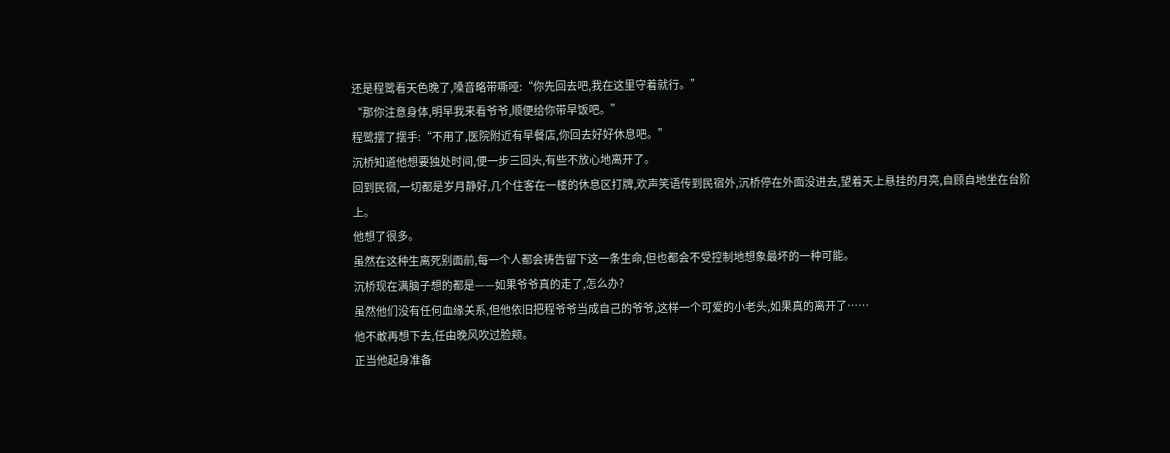还是程鹭看天色晚了,嗓音略带嘶哑:“你先回去吧,我在这里守着就行。”
“那你注意身体,明早我来看爷爷,顺便给你带早饭吧。”
程鹭摆了摆手:“不用了,医院附近有早餐店,你回去好好休息吧。”
沉桥知道他想要独处时间,便一步三回头,有些不放心地离开了。
回到民宿,一切都是岁月静好,几个住客在一楼的休息区打牌,欢声笑语传到民宿外,沉桥停在外面没进去,望着天上悬挂的月亮,自顾自地坐在台阶上。
他想了很多。
虽然在这种生离死别面前,每一个人都会祷告留下这一条生命,但也都会不受控制地想象最坏的一种可能。
沉桥现在满脑子想的都是——如果爷爷真的走了,怎么办?
虽然他们没有任何血缘关系,但他依旧把程爷爷当成自己的爷爷,这样一个可爱的小老头,如果真的离开了……
他不敢再想下去,任由晚风吹过脸颊。
正当他起身准备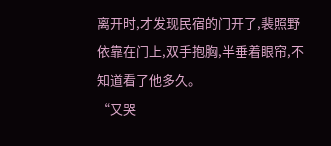离开时,才发现民宿的门开了,裴照野依靠在门上,双手抱胸,半垂着眼帘,不知道看了他多久。
“又哭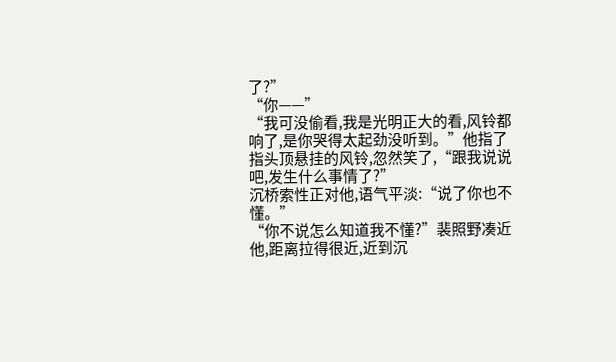了?”
“你——”
“我可没偷看,我是光明正大的看,风铃都响了,是你哭得太起劲没听到。”他指了指头顶悬挂的风铃,忽然笑了,“跟我说说吧,发生什么事情了?”
沉桥索性正对他,语气平淡:“说了你也不懂。”
“你不说怎么知道我不懂?”裴照野凑近他,距离拉得很近,近到沉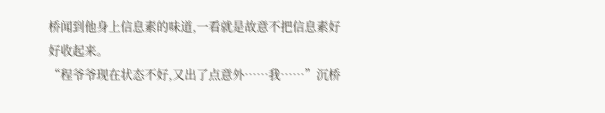桥闻到他身上信息素的味道,一看就是故意不把信息素好好收起来。
“程爷爷现在状态不好,又出了点意外……我……”沉桥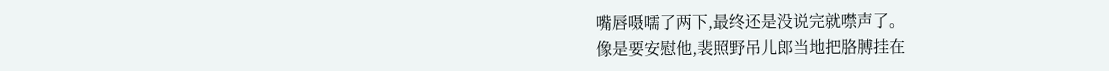嘴唇嗫嚅了两下,最终还是没说完就噤声了。
像是要安慰他,裴照野吊儿郎当地把胳膊挂在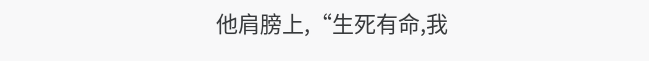他肩膀上,“生死有命,我